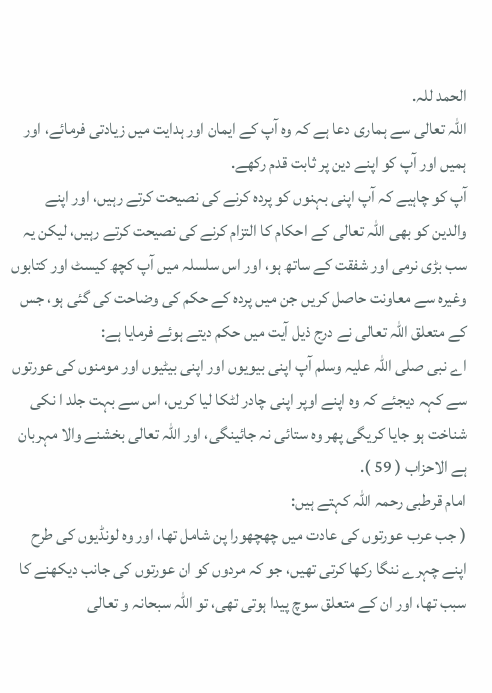الحمد للہ.
اللہ تعالى سے ہمارى دعا ہے كہ وہ آپ كے ايمان اور ہدايت ميں زيادتى فرمائے، اور ہميں اور آپ كو اپنے دين پر ثابت قدم ركھے.
آپ كو چاہيے كہ آپ اپنى بہنوں كو پردہ كرنے كى نصيحت كرتے رہيں، اور اپنے والدين كو بھى اللہ تعالى كے احكام كا التزام كرنے كى نصيحت كرتے رہيں، ليكن يہ سب بڑى نرمى اور شفقت كے ساتھ ہو، اور اس سلسلہ ميں آپ كچھ كيسٹ اور كتابوں وغيرہ سے معاونت حاصل كريں جن ميں پردہ كے حكم كى وضاحت كى گئى ہو، جس كے متعلق اللہ تعالى نے درج ذيل آيت ميں حكم ديتے ہوئے فرمايا ہے:
اے نبى صلى اللہ عليہ وسلم آپ اپنى بيويوں اور اپنى بيٹيوں اور مومنوں كى عورتوں سے كہہ ديجئے كہ وہ اپنے اوپر اپنى چادر لٹكا ليا كريں، اس سے بہت جلد ا نكى شناخت ہو جايا كريگى پھر وہ ستائى نہ جائينگى، اور اللہ تعالى بخشنے والا مہربان ہے الاحزاب ( 59 ).
امام قرطبى رحمہ اللہ كہتے ہيں:
( جب عرب عورتوں كى عادت ميں چھچھورا پن شامل تھا، اور وہ لونڈيوں كى طرح اپنے چہرے ننگا ركھا كرتى تھيں، جو كہ مردوں كو ان عورتوں كى جانب ديكھنے كا سبب تھا، اور ان كے متعلق سوچ پيدا ہوتى تھى، تو اللہ سبحانہ و تعالى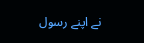نے اپنے رسول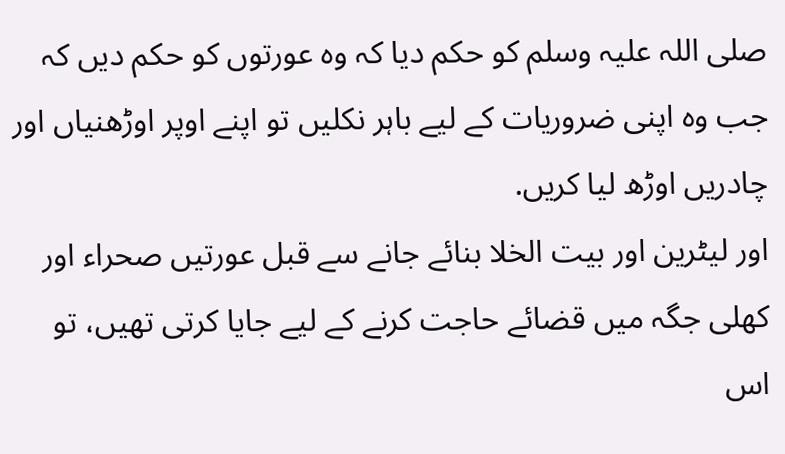صلى اللہ عليہ وسلم كو حكم ديا كہ وہ عورتوں كو حكم ديں كہ جب وہ اپنى ضروريات كے ليے باہر نكليں تو اپنے اوپر اوڑھنياں اور چادريں اوڑھ ليا كريں.
اور ليٹرين اور بيت الخلا بنائے جانے سے قبل عورتيں صحراء اور كھلى جگہ ميں قضائے حاجت كرنے كے ليے جايا كرتى تھيں، تو اس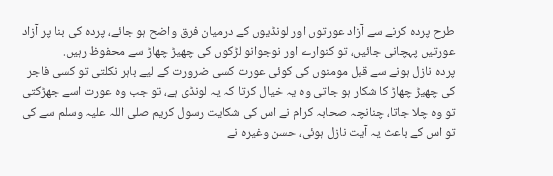طرح پردہ كرنے سے آزاد عورتوں اور لونڈيوں كے درميان فرق واضح ہو جائے، پردہ كى بنا پر آزاد عورتيں پہچانى جائيں، تو كنوارے اور نوجوانو لڑكوں كى چھيڑ چھاڑ سے محفوظ رہيں.
پردہ نازل ہونے سے قبل مومنوں كى كوئى عورت كسى ضرورت كے ليے باہر نكلتى تو كسى فاجر كى چھيڑ چھاڑ كا شكار ہو جاتى وہ يہ خيال كرتا كہ يہ لونڈى ہے، تو جب وہ عورت اسے جھڑكتى تو وہ چلا جاتا، چنانچہ صحابہ كرام نے اس كى شكايت رسول كريم صلى اللہ عليہ وسلم سے كى تو اس كے باعث يہ آيت نازل ہوئى، حسن وغيرہ نے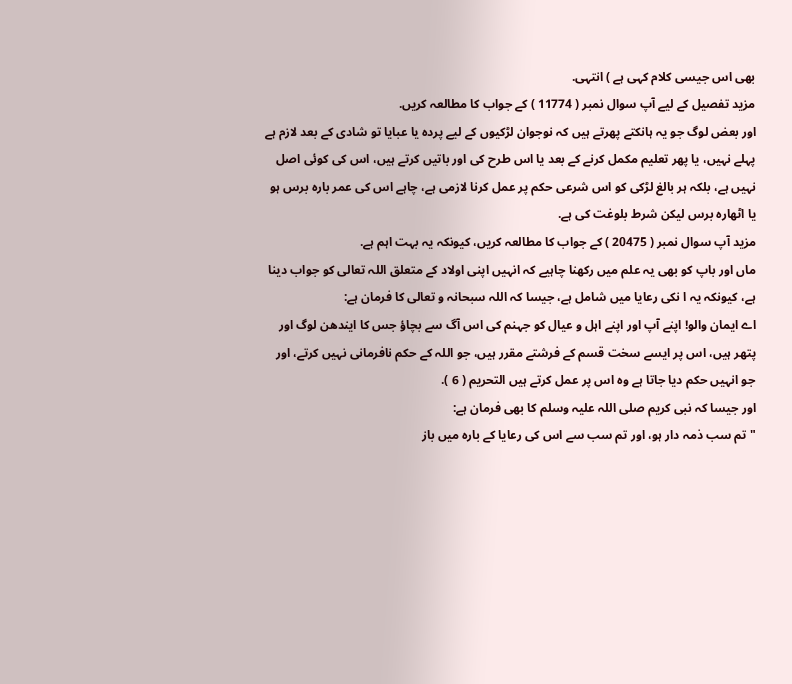بھى اس جيسى كلام كہى ہے ) انتہى.
مزيد تفصيل كے ليے آپ سوال نمبر ( 11774 ) كے جواب كا مطالعہ كريں.
اور بعض لوگ جو يہ ہانكتے پھرتے ہيں كہ نوجوان لڑكيوں كے ليے پردہ يا عبايا تو شادى كے بعد لازم ہے پہلے نہيں، يا پھر تعليم مكمل كرنے كے بعد يا اس طرح كى اور باتيں كرتے ہيں، اس كى كوئى اصل نہيں ہے، بلكہ ہر بالغ لڑكى كو اس شرعى حكم پر عمل كرنا لازمى ہے، چاہے اس كى عمر بارہ برس ہو يا اٹھارہ برس ليكن شرط بلوغت كى ہے.
مزيد آپ سوال نمبر ( 20475 ) كے جواب كا مطالعہ كريں، كيونكہ يہ بہت اہم ہے.
ماں اور باپ كو بھى يہ علم ميں ركھنا چاہيے كہ انہيں اپنى اولاد كے متعلق اللہ تعالى كو جواب دينا ہے، كيونكہ يہ ا نكى رعايا ميں شامل ہے، جيسا كہ اللہ سبحانہ و تعالى كا فرمان ہے:
اے ايمان والو! اپنے آپ اور اپنے اہل و عيال كو جہنم كى اس آگ سے بچاؤ جس كا ايندھن لوگ اور پتھر ہيں، اس پر ايسے سخت قسم كے فرشتے مقرر ہيں، جو اللہ كے حكم نافرمانى نہيں كرتے، اور جو انہيں حكم ديا جاتا ہے وہ اس پر عمل كرتے ہيں التحريم ( 6 ).
اور جيسا كہ نبى كريم صلى اللہ عليہ وسلم كا بھى فرمان ہے:
" تم سب ذمہ دار ہو، اور تم سب سے اس كى رعايا كے بارہ ميں باز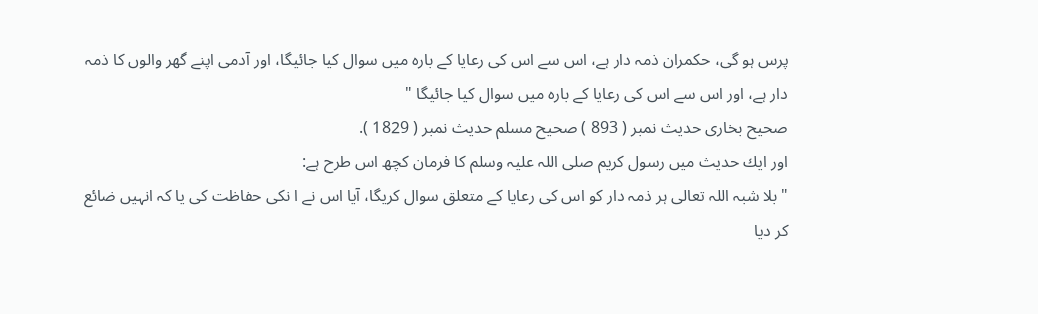پرس ہو گى، حكمران ذمہ دار ہے، اس سے اس كى رعايا كے بارہ ميں سوال كيا جائيگا، اور آدمى اپنے گھر والوں كا ذمہ دار ہے، اور اس سے اس كى رعايا كے بارہ ميں سوال كيا جائيگا "
صحيح بخارى حديث نمبر ( 893 ) صحيح مسلم حديث نمبر ( 1829 ).
اور ايك حديث ميں رسول كريم صلى اللہ عليہ وسلم كا فرمان كچھ اس طرح ہے:
" بلا شبہ اللہ تعالى ہر ذمہ دار كو اس كى رعايا كے متعلق سوال كريگا، آيا اس نے ا نكى حفاظت كى يا كہ انہيں ضائع كر ديا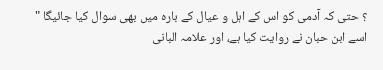؟ حتى كہ آدمى كو اس كے اہل و عيال كے بارہ ميں بھى سوال كيا جائيگا "
اسے ابن حبان نے روايت كيا ہے، اور علامہ البانى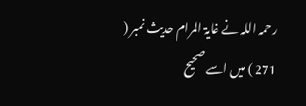رحمہ اللہ نے غايۃ المرام حديث نمبر ( 271 ) ميں اسے صحيح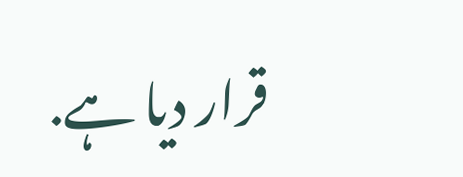قرار ديا ہے.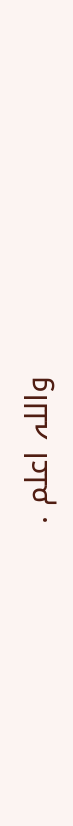واللہ اعلم .